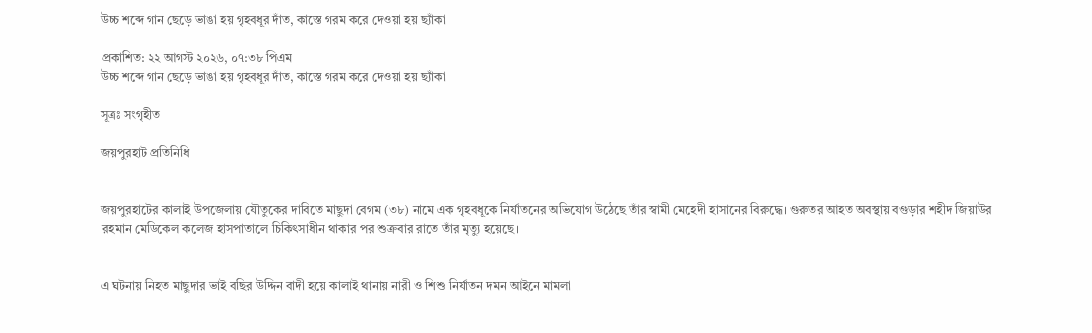উচ্চ শব্দে গান ছেড়ে ভাঙা হয় গৃহবধূর দাঁত, কাস্তে গরম করে দেওয়া হয় ছ্যাঁকা

প্রকাশিত: ২২ আগস্ট ২০২৬, ০৭:৩৮ পিএম
উচ্চ শব্দে গান ছেড়ে ভাঙা হয় গৃহবধূর দাঁত, কাস্তে গরম করে দেওয়া হয় ছ্যাঁকা

সূত্রঃ সংগৃহীত

জয়পুরহাট প্রতিনিধি


জয়পুরহাটের কালাই উপজেলায় যৌতুকের দাবিতে মাছুদা বেগম (৩৮) নামে এক গৃহবধূকে নির্যাতনের অভিযোগ উঠেছে তাঁর স্বামী মেহেদী হাসানের বিরুদ্ধে। গুরুতর আহত অবস্থায় বগুড়ার শহীদ জিয়াউর রহমান মেডিকেল কলেজ হাসপাতালে চিকিৎসাধীন থাকার পর শুক্রবার রাতে তাঁর মৃত্যু হয়েছে।


এ ঘটনায় নিহত মাছুদার ভাই বছির উদ্দিন বাদী হয়ে কালাই থানায় নারী ও শিশু নির্যাতন দমন আইনে মামলা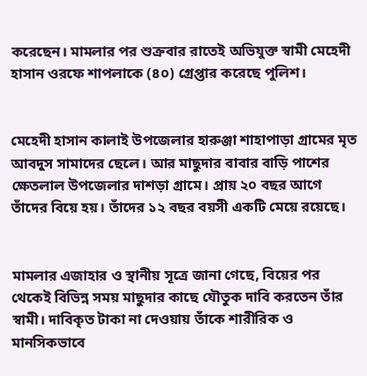করেছেন। মামলার পর শুক্রবার রাতেই অভিযুক্ত স্বামী মেহেদী হাসান ওরফে শাপলাকে (৪০) গ্রেপ্তার করেছে পুলিশ।


মেহেদী হাসান কালাই উপজেলার হারুঞ্জা শাহাপাড়া গ্রামের মৃত আবদুস সামাদের ছেলে। আর মাছুদার বাবার বাড়ি পাশের ক্ষেতলাল উপজেলার দাশড়া গ্রামে। প্রায় ২০ বছর আগে তাঁদের বিয়ে হয়। তাঁদের ১২ বছর বয়সী একটি মেয়ে রয়েছে।


মামলার এজাহার ও স্থানীয় সূত্রে জানা গেছে, বিয়ের পর থেকেই বিভিন্ন সময় মাছুদার কাছে যৌতুক দাবি করতেন তাঁর স্বামী। দাবিকৃত টাকা না দেওয়ায় তাঁকে শারীরিক ও মানসিকভাবে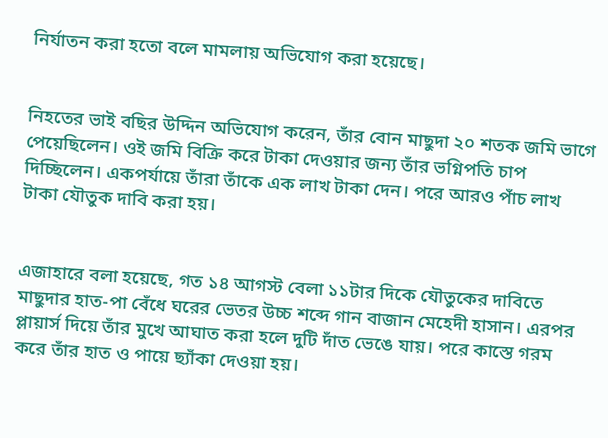নির্যাতন করা হতো বলে মামলায় অভিযোগ করা হয়েছে।


নিহতের ভাই বছির উদ্দিন অভিযোগ করেন, তাঁর বোন মাছুদা ২০ শতক জমি ভাগে পেয়েছিলেন। ওই জমি বিক্রি করে টাকা দেওয়ার জন্য তাঁর ভগ্নিপতি চাপ দিচ্ছিলেন। একপর্যায়ে তাঁরা তাঁকে এক লাখ টাকা দেন। পরে আরও পাঁচ লাখ টাকা যৌতুক দাবি করা হয়।


এজাহারে বলা হয়েছে, গত ১৪ আগস্ট বেলা ১১টার দিকে যৌতুকের দাবিতে মাছুদার হাত-পা বেঁধে ঘরের ভেতর উচ্চ শব্দে গান বাজান মেহেদী হাসান। এরপর প্লায়ার্স দিয়ে তাঁর মুখে আঘাত করা হলে দুটি দাঁত ভেঙে যায়। পরে কাস্তে গরম করে তাঁর হাত ও পায়ে ছ্যাঁকা দেওয়া হয়।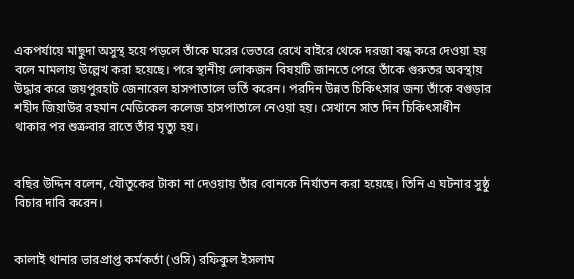একপর্যায়ে মাছুদা অসুস্থ হয়ে পড়লে তাঁকে ঘরের ভেতরে রেখে বাইরে থেকে দরজা বন্ধ করে দেওয়া হয় বলে মামলায় উল্লেখ করা হয়েছে। পরে স্থানীয় লোকজন বিষয়টি জানতে পেরে তাঁকে গুরুতর অবস্থায় উদ্ধার করে জয়পুরহাট জেনারেল হাসপাতালে ভর্তি করেন। পরদিন উন্নত চিকিৎসার জন্য তাঁকে বগুড়ার শহীদ জিয়াউর রহমান মেডিকেল কলেজ হাসপাতালে নেওয়া হয়। সেখানে সাত দিন চিকিৎসাধীন থাকার পর শুক্রবার রাতে তাঁর মৃত্যু হয়।


বছির উদ্দিন বলেন, যৌতুকের টাকা না দেওয়ায় তাঁর বোনকে নির্যাতন করা হয়েছে। তিনি এ ঘটনার সুষ্ঠু বিচার দাবি করেন।


কালাই থানার ভারপ্রাপ্ত কর্মকর্তা (ওসি) রফিকুল ইসলাম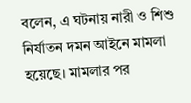বলেন, এ ঘটনায় নারী ও শিশু নির্যাতন দমন আইনে মামলা হয়েছে। মামলার পর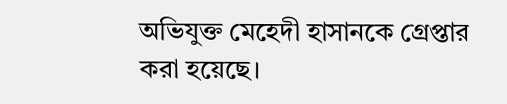অভিযুক্ত মেহেদী হাসানকে গ্রেপ্তার করা হয়েছে।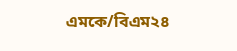এমকে/বিএম২৪